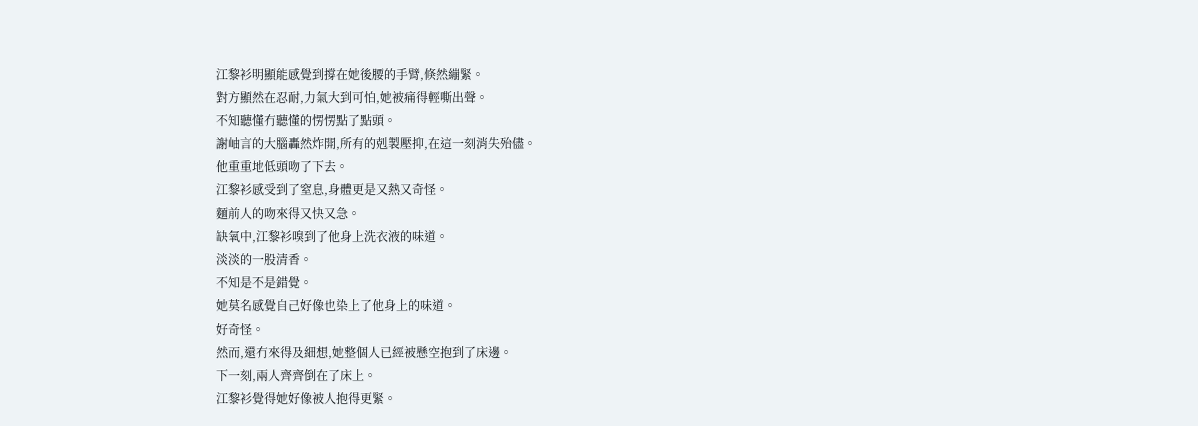江黎衫明顯能感覺到撐在她後腰的手臂,倏然繃緊。
對方顯然在忍耐,力氣大到可怕,她被痛得輕嘶出聲。
不知聽懂冇聽懂的愣愣點了點頭。
謝岫言的大腦轟然炸開,所有的剋製壓抑,在這一刻消失殆儘。
他重重地低頭吻了下去。
江黎衫感受到了窒息,身體更是又熱又奇怪。
麵前人的吻來得又快又急。
缺氧中,江黎衫嗅到了他身上洗衣液的味道。
淡淡的一股清香。
不知是不是錯覺。
她莫名感覺自己好像也染上了他身上的味道。
好奇怪。
然而,還冇來得及細想,她整個人已經被懸空抱到了床邊。
下一刻,兩人齊齊倒在了床上。
江黎衫覺得她好像被人抱得更緊。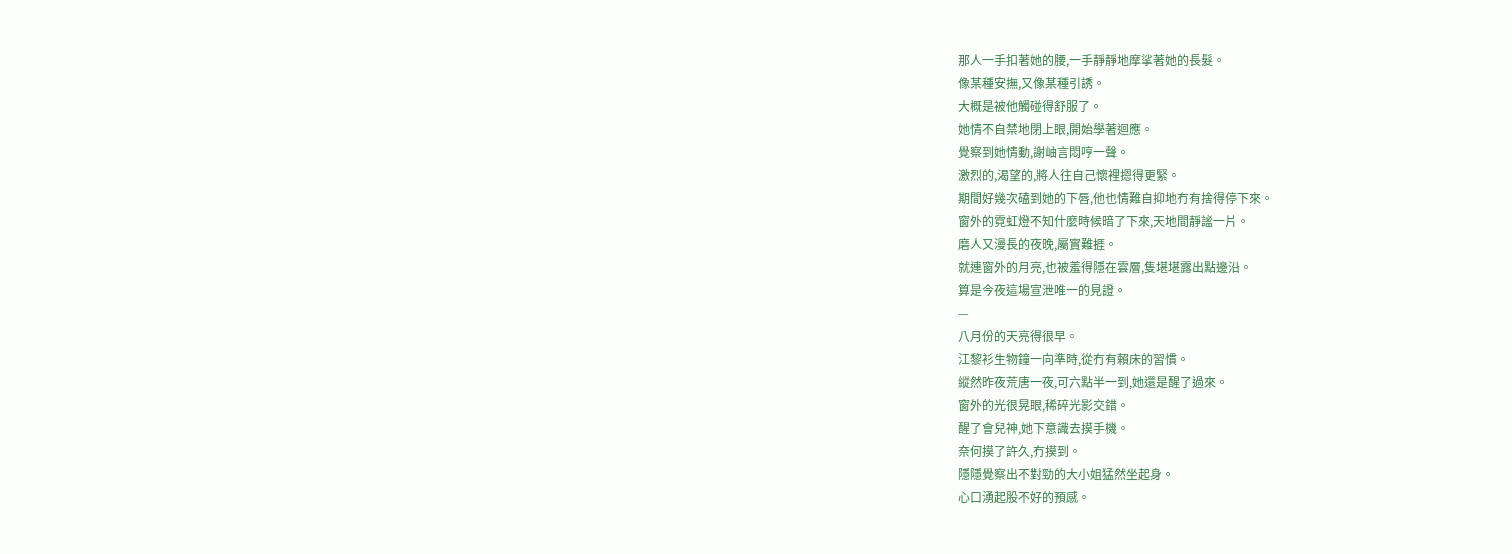那人一手扣著她的腰,一手靜靜地摩挲著她的長髮。
像某種安撫,又像某種引誘。
大概是被他觸碰得舒服了。
她情不自禁地閉上眼,開始學著迴應。
覺察到她情動,謝岫言悶哼一聲。
激烈的,渴望的,將人往自己懷裡摁得更緊。
期間好幾次磕到她的下唇,他也情難自抑地冇有捨得停下來。
窗外的霓虹燈不知什麼時候暗了下來,天地間靜謐一片。
磨人又漫長的夜晚,屬實難捱。
就連窗外的月亮,也被羞得隱在雲層,隻堪堪露出點邊沿。
算是今夜這場宣泄唯一的見證。
—
八月份的天亮得很早。
江黎衫生物鐘一向準時,從冇有賴床的習慣。
縱然昨夜荒唐一夜,可六點半一到,她還是醒了過來。
窗外的光很晃眼,稀碎光影交錯。
醒了會兒神,她下意識去摸手機。
奈何摸了許久,冇摸到。
隱隱覺察出不對勁的大小姐猛然坐起身。
心口湧起股不好的預感。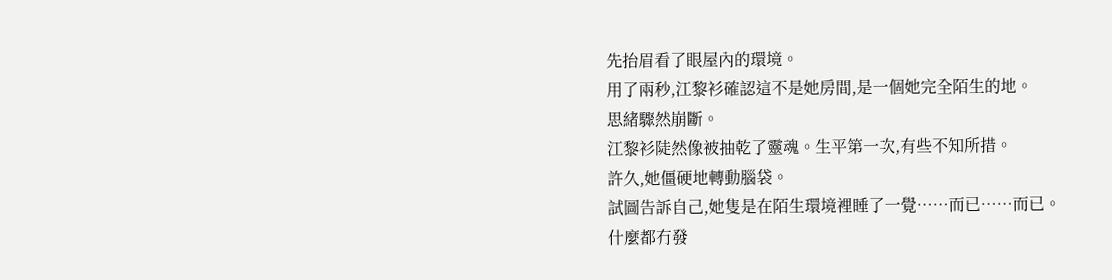先抬眉看了眼屋內的環境。
用了兩秒,江黎衫確認這不是她房間,是一個她完全陌生的地。
思緒驟然崩斷。
江黎衫陡然像被抽乾了靈魂。生平第一次,有些不知所措。
許久,她僵硬地轉動腦袋。
試圖告訴自己,她隻是在陌生環境裡睡了一覺……而已……而已。
什麼都冇發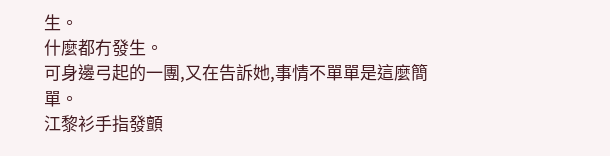生。
什麼都冇發生。
可身邊弓起的一團,又在告訴她,事情不單單是這麼簡單。
江黎衫手指發顫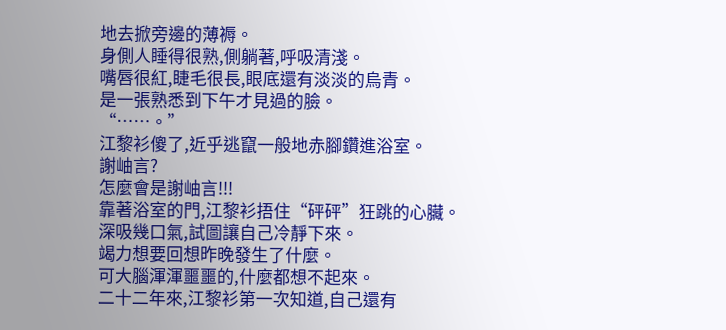地去掀旁邊的薄褥。
身側人睡得很熟,側躺著,呼吸清淺。
嘴唇很紅,睫毛很長,眼底還有淡淡的烏青。
是一張熟悉到下午才見過的臉。
“……。”
江黎衫傻了,近乎逃竄一般地赤腳鑽進浴室。
謝岫言?
怎麼會是謝岫言!!!
靠著浴室的門,江黎衫捂住“砰砰”狂跳的心臟。
深吸幾口氣,試圖讓自己冷靜下來。
竭力想要回想昨晚發生了什麼。
可大腦渾渾噩噩的,什麼都想不起來。
二十二年來,江黎衫第一次知道,自己還有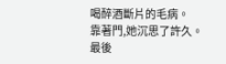喝醉酒斷片的毛病。
靠著門,她沉思了許久。
最後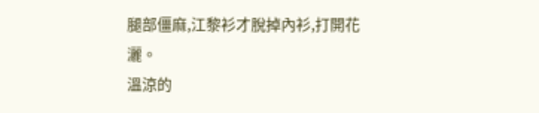腿部僵麻,江黎衫才脫掉內衫,打開花灑。
溫涼的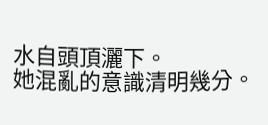水自頭頂灑下。
她混亂的意識清明幾分。